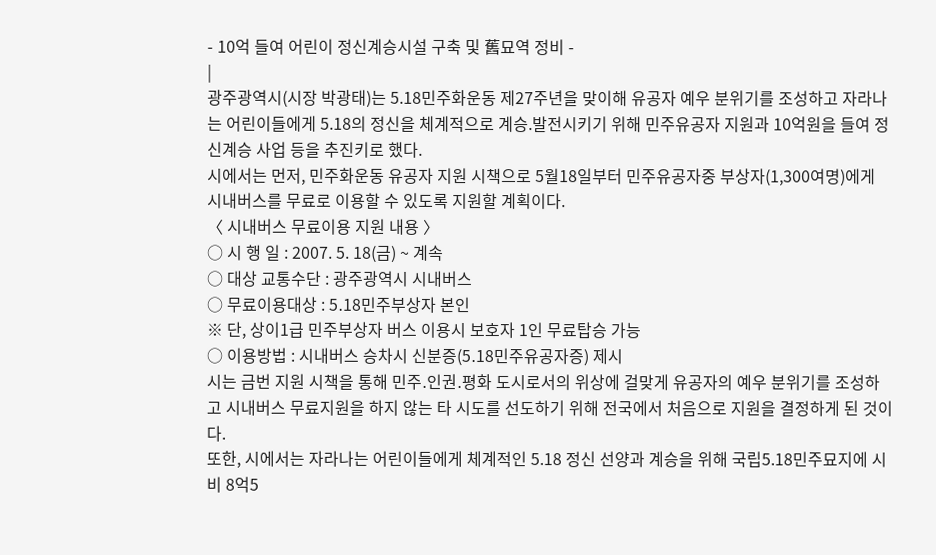- 10억 들여 어린이 정신계승시설 구축 및 舊묘역 정비 -
|
광주광역시(시장 박광태)는 5.18민주화운동 제27주년을 맞이해 유공자 예우 분위기를 조성하고 자라나는 어린이들에게 5.18의 정신을 체계적으로 계승.발전시키기 위해 민주유공자 지원과 10억원을 들여 정신계승 사업 등을 추진키로 했다.
시에서는 먼저, 민주화운동 유공자 지원 시책으로 5월18일부터 민주유공자중 부상자(1,300여명)에게 시내버스를 무료로 이용할 수 있도록 지원할 계획이다.
〈 시내버스 무료이용 지원 내용 〉
○ 시 행 일 : 2007. 5. 18(금) ~ 계속
○ 대상 교통수단 : 광주광역시 시내버스
○ 무료이용대상 : 5․18민주부상자 본인
※ 단, 상이1급 민주부상자 버스 이용시 보호자 1인 무료탑승 가능
○ 이용방법 : 시내버스 승차시 신분증(5․18민주유공자증) 제시
시는 금번 지원 시책을 통해 민주․인권․평화 도시로서의 위상에 걸맞게 유공자의 예우 분위기를 조성하고 시내버스 무료지원을 하지 않는 타 시도를 선도하기 위해 전국에서 처음으로 지원을 결정하게 된 것이다.
또한, 시에서는 자라나는 어린이들에게 체계적인 5.18 정신 선양과 계승을 위해 국립5.18민주묘지에 시비 8억5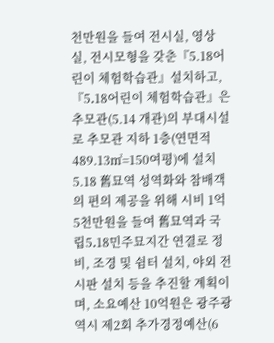천만원을 들여 전시실, 영상실, 전시모형을 갖춘『5.18어린이 체험학습관』설치하고,
『5․18어린이 체험학습관』은 추모관(5.14 개관)의 부대시설로 추모관 지하 1층(연면적 489.13㎡=150여평)에 설치
5.18 舊묘역 성역화와 참배객의 편의 제공을 위해 시비 1억5천만원을 들여 舊묘역과 국립5․18민주묘지간 연결로 정비, 조경 및 쉼터 설치, 야외 전시판 설치 등을 추진할 계획이며, 소요예산 10억원은 광주광역시 제2회 추가경정예산(6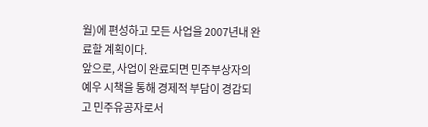월)에 편성하고 모든 사업을 2007년내 완료할 계획이다.
앞으로, 사업이 완료되면 민주부상자의 예우 시책을 통해 경제적 부담이 경감되고 민주유공자로서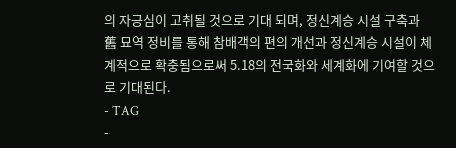의 자긍심이 고취될 것으로 기대 되며, 정신계승 시설 구축과 舊 묘역 정비를 통해 참배객의 편의 개선과 정신계승 시설이 체계적으로 확충됨으로써 5.18의 전국화와 세계화에 기여할 것으로 기대된다.
- TAG
-